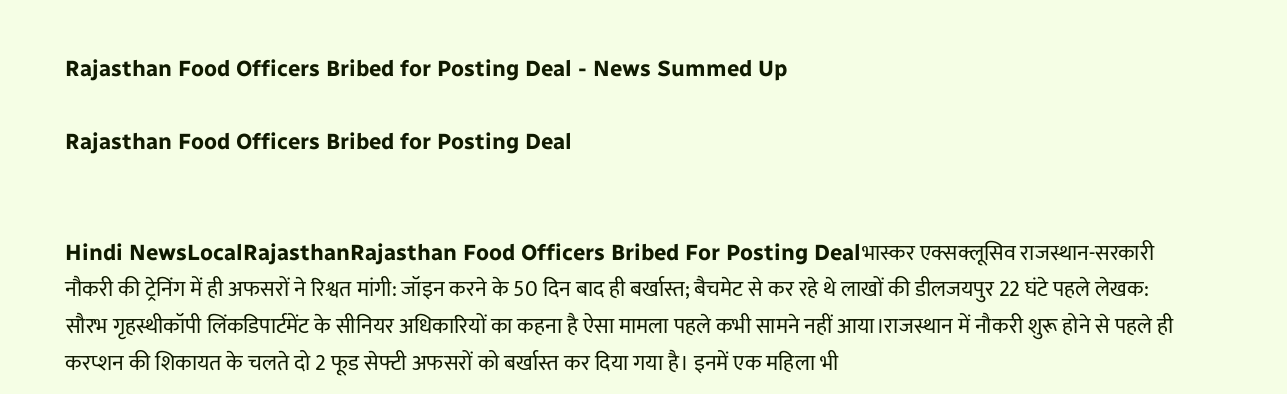Rajasthan Food Officers Bribed for Posting Deal - News Summed Up

Rajasthan Food Officers Bribed for Posting Deal


Hindi NewsLocalRajasthanRajasthan Food Officers Bribed For Posting Dealभास्कर एक्सक्लूसिव राजस्थान-सरकारी नौकरी की ट्रेनिंग में ही अफसरों ने रिश्वत मांगी: जॉइन करने के 50 दिन बाद ही बर्खास्त; बैचमेट से कर रहे थे लाखों की डीलजयपुर 22 घंटे पहले लेखक: सौरभ गृहस्थीकॉपी लिंकडिपार्टमेंट के सीनियर अधिकारियों का कहना है ऐसा मामला पहले कभी सामने नहीं आया।राजस्थान में नौकरी शुरू होने से पहले ही करप्शन की शिकायत के चलते दो 2 फूड सेफ्टी अफसरों को बर्खास्त कर दिया गया है। इनमें एक महिला भी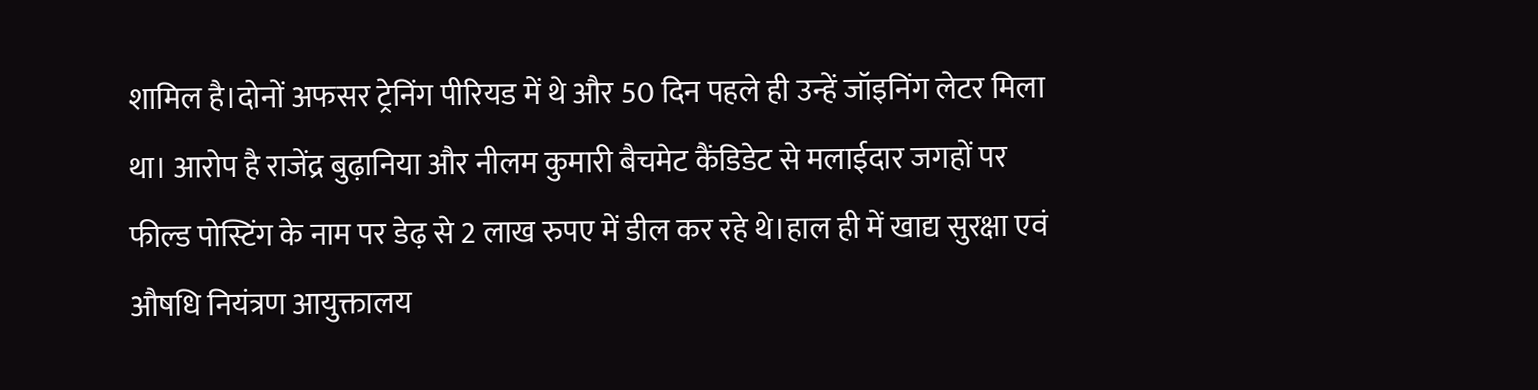शामिल है।दोनों अफसर ट्रेनिंग पीरियड में थे और 50 दिन पहले ही उन्हें जॉइनिंग लेटर मिला था। आरोप है राजेंद्र बुढ़ानिया और नीलम कुमारी बैचमेट कैंडिडेट से मलाईदार जगहों पर फील्ड पोस्टिंग के नाम पर डेढ़ से 2 लाख रुपए में डील कर रहे थे।हाल ही में खाद्य सुरक्षा एवं औषधि नियंत्रण आयुक्तालय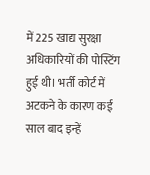में 225 खाद्य सुरक्षा अधिकारियों की पोस्टिंग हुई थी। भर्ती कोर्ट में अटकने के कारण कई साल बाद इन्हें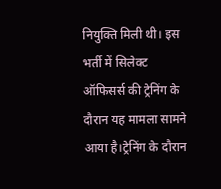नियुक्ति मिली थी। इस भर्ती में सिलेक्ट ऑफिसर्स की ट्रेनिंग के दौरान यह मामला सामने आया है।ट्रेनिंग के दौरान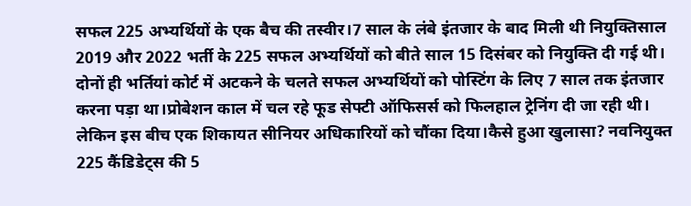सफल 225 अभ्यर्थियों के एक बैच की तस्वीर।7 साल के लंबे इंतजार के बाद मिली थी नियुक्तिसाल 2019 और 2022 भर्ती के 225 सफल अभ्यर्थियों को बीते साल 15 दिसंबर को नियुक्ति दी गई थी। दोनों ही भर्तियां कोर्ट में अटकने के चलते सफल अभ्यर्थियों को पोस्टिंग के लिए 7 साल तक इंतजार करना पड़ा था।प्रोबेशन काल में चल रहे फूड सेफ्टी ऑफिसर्स को फिलहाल ट्रेनिंग दी जा रही थी। लेकिन इस बीच एक शिकायत सीनियर अधिकारियों को चौंका दिया।कैसे हुआ खुलासा? नवनियुक्त 225 कैंडिडेट्स की 5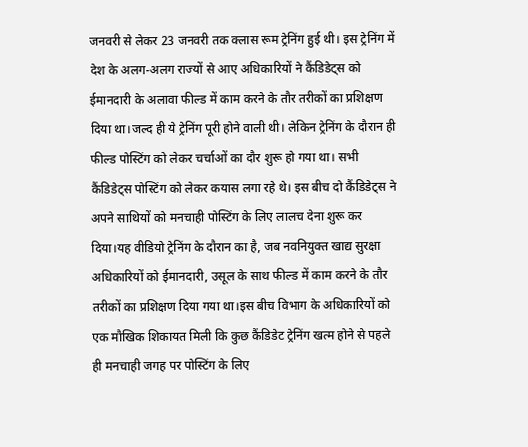जनवरी से लेकर 23 जनवरी तक क्लास रूम ट्रेनिंग हुई थी। इस ट्रेनिंग में देश के अलग-अलग राज्यों से आए अधिकारियों ने कैंडिडेट्स को ईमानदारी के अलावा फील्ड में काम करने के तौर तरीकों का प्रशिक्षण दिया था।जल्द ही ये ट्रेनिंग पूरी होने वाली थी। लेकिन ट्रेनिंग के दौरान ही फील्ड पोस्टिंग को लेकर चर्चाओं का दौर शुरू हो गया था। सभी कैंडिडेट्स पोस्टिंग को लेकर कयास लगा रहे थे। इस बीच दो कैंडिडेट्स ने अपने साथियों को मनचाही पोस्टिंग के लिए लालच देना शुरू कर दिया।यह वीडियो ट्रेनिंग के दौरान का है, जब नवनियुक्त खाद्य सुरक्षा अधिकारियों को ईमानदारी, उसूल के साथ फील्ड में काम करने के तौर तरीकों का प्रशिक्षण दिया गया था।इस बीच विभाग के अधिकारियों को एक मौखिक शिकायत मिली कि कुछ कैंडिडेट ट्रेनिंग खत्म होने से पहले ही मनचाही जगह पर पोस्टिंग के लिए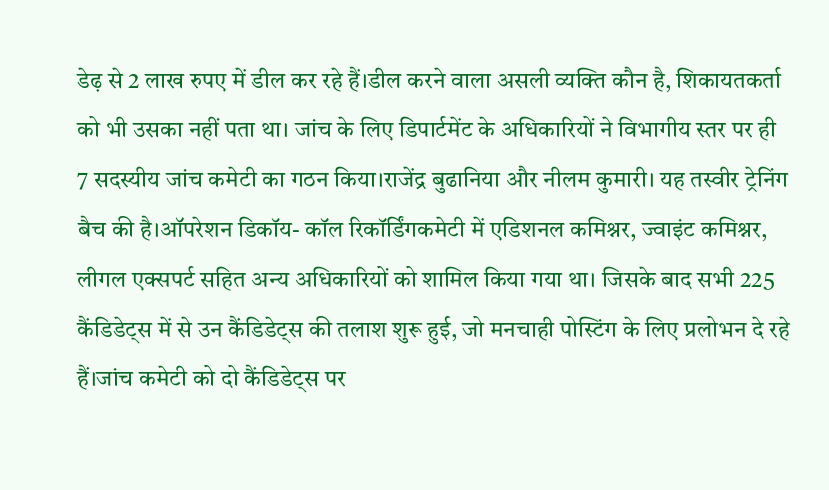डेढ़ से 2 लाख रुपए में डील कर रहे हैं।डील करने वाला असली व्यक्ति कौन है, शिकायतकर्ता को भी उसका नहीं पता था। जांच के लिए डिपार्टमेंट के अधिकारियों ने विभागीय स्तर पर ही 7 सदस्यीय जांच कमेटी का गठन किया।राजेंद्र बुढानिया और नीलम कुमारी। यह तस्वीर ट्रेनिंग बैच की है।ऑपरेशन डिकॉय- कॉल रिकॉर्डिंगकमेटी में एडिशनल कमिश्नर, ज्वाइंट कमिश्नर, लीगल एक्सपर्ट सहित अन्य अधिकारियों को शामिल किया गया था। जिसके बाद सभी 225 कैंडिडेट्स में से उन कैंडिडेट्स की तलाश शुरू हुई, जो मनचाही पोस्टिंग के लिए प्रलोभन दे रहे हैं।जांच कमेटी को दो कैंडिडेट्स पर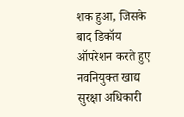शक हुआ, जिसके बाद डिकॉय ऑपरेशन करते हुए नवनियुक्त खाद्य सुरक्षा अधिकारी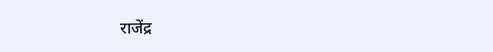राजेंद्र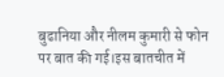बुढानिया और नीलम कुमारी से फोन पर बात की गई।इस बातचीत में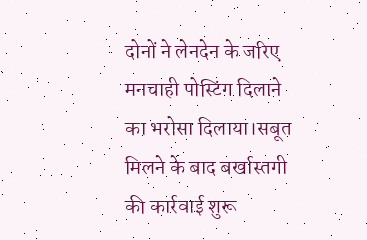दोनों ने लेनदेन के जरिए मनचाही पोस्टिंग दिलाने का भरोसा दिलाया।सबूत मिलने के बाद बर्खास्तगी की कार्रवाई शुरू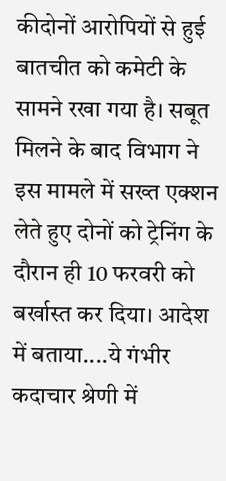कीदोनों आरोपियों से हुई बातचीत को कमेटी के सामने रखा गया है। सबूत मिलने के बाद विभाग ने इस मामले में सख्त एक्शन लेते हुए दोनों को ट्रेनिंग के दौरान ही 10 फरवरी को बर्खास्त कर दिया। आदेश में बताया....ये गंभीर कदाचार श्रेणी में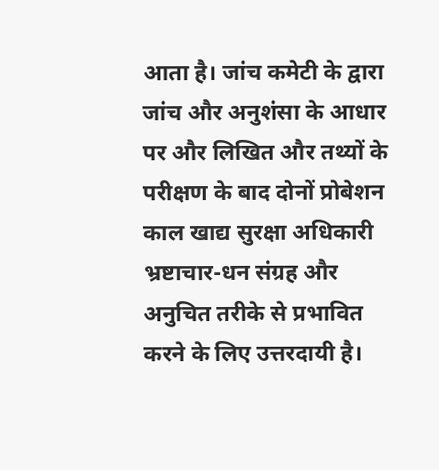आता है। जांच कमेटी के द्वारा जांच और अनुशंसा के आधार पर और लिखित और तथ्यों के परीक्षण के बाद दोनों प्रोबेशन काल खाद्य सुरक्षा अधिकारी भ्रष्टाचार-धन संग्रह और अनुचित तरीके से प्रभावित करने के लिए उत्तरदायी है।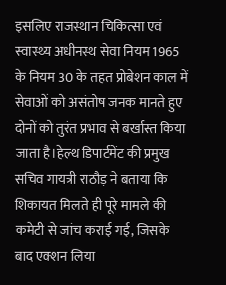इसलिए राजस्थान चिकित्सा एवं स्वास्थ्य अधीनस्थ सेवा नियम 1965 के नियम 30 के तहत प्रोबेशन काल में सेवाओं को असंतोष जनक मानते हुए दोनों को तुरंत प्रभाव से बर्खास्त किया जाता है।हेल्थ डिपार्टमेंट की प्रमुख सचिव गायत्री राठौड़ ने बताया कि शिकायत मिलते ही पूरे मामले की कमेटी से जांच कराई गई, जिसके बाद एक्शन लिया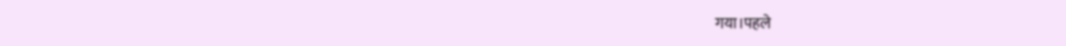गया।पहले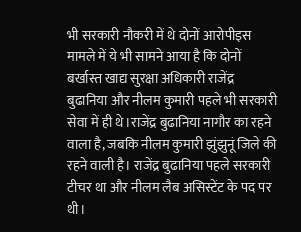भी सरकारी नौकरी में थे दोनों आरोपीइस मामले में ये भी सामने आया है कि दोनों बर्खास्त खाद्य सुरक्षा अधिकारी राजेंद्र बुढानिया और नीलम कुमारी पहले भी सरकारी सेवा में ही थे।राजेंद्र बुढानिया नागौर का रहने वाला है, जबकि नीलम कुमारी झुंझुनूं जिले की रहने वाली है। राजेंद्र बुढानिया पहले सरकारी टीचर था और नीलम लैब असिस्टेंट के पद पर थी।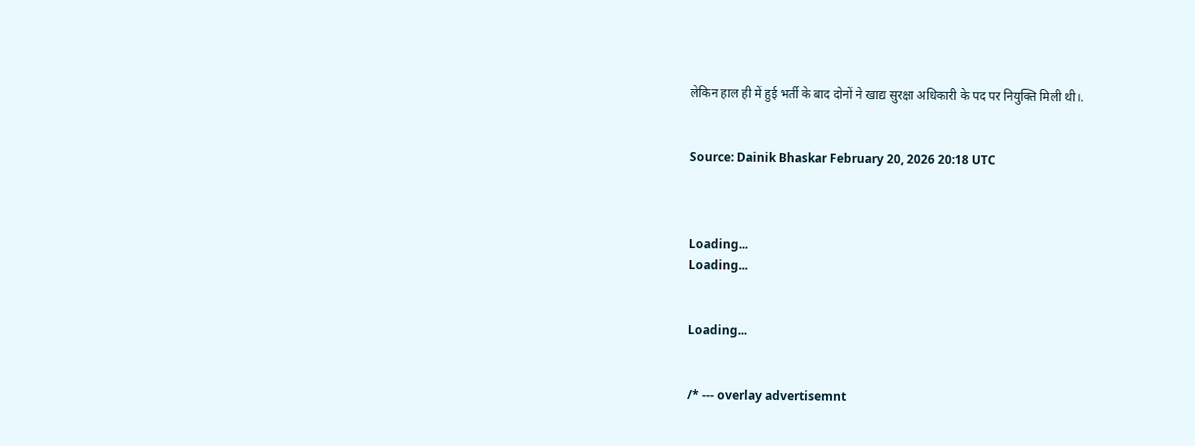लेकिन हाल ही में हुई भर्ती के बाद दोनों ने खाद्य सुरक्षा अधिकारी के पद पर नियुक्ति मिली थी।.


Source: Dainik Bhaskar February 20, 2026 20:18 UTC



Loading...
Loading...


Loading...


/* --- overlay advertisemnt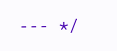--- */